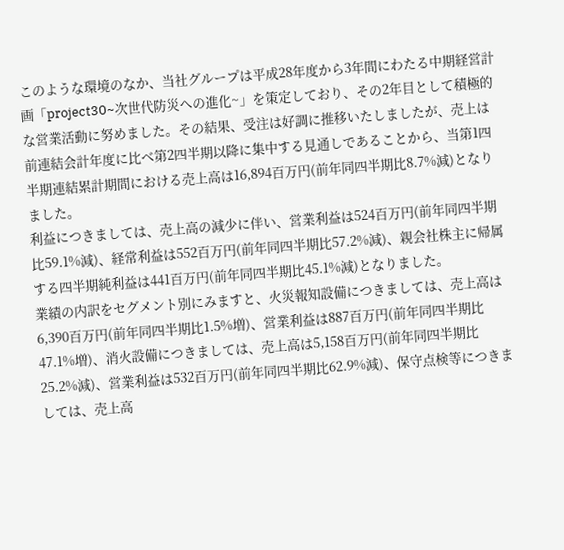このような環境のなか、当社グループは平成28年度から3年間にわたる中期経営計画「project30~次世代防災への進化~」を策定しており、その2年目として積極的な営業活動に努めました。その結果、受注は好調に推移いたしましたが、売上は前連結会計年度に比べ第2四半期以降に集中する見通しであることから、当第1四半期連結累計期間における売上高は16,894百万円(前年同四半期比8.7%減)となりました。
利益につきましては、売上高の減少に伴い、営業利益は524百万円(前年同四半期比59.1%減)、経常利益は552百万円(前年同四半期比57.2%減)、親会社株主に帰属する四半期純利益は441百万円(前年同四半期比45.1%減)となりました。
業績の内訳をセグメント別にみますと、火災報知設備につきましては、売上高は6,390百万円(前年同四半期比1.5%増)、営業利益は887百万円(前年同四半期比47.1%増)、消火設備につきましては、売上高は5,158百万円(前年同四半期比25.2%減)、営業利益は532百万円(前年同四半期比62.9%減)、保守点検等につきましては、売上高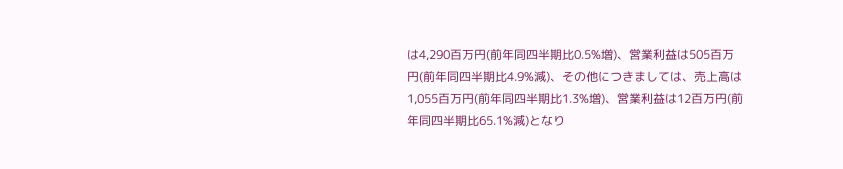は4,290百万円(前年同四半期比0.5%増)、営業利益は505百万円(前年同四半期比4.9%減)、その他につきましては、売上高は1,055百万円(前年同四半期比1.3%増)、営業利益は12百万円(前年同四半期比65.1%減)となり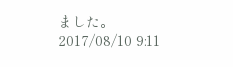ました。
2017/08/10 9:11